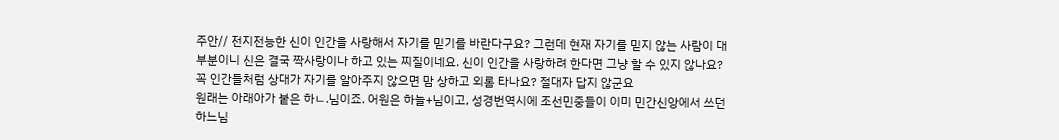주안// 전지전능한 신이 인간을 사랑해서 자기를 믿기를 바란다구요? 그런데 현재 자기를 믿지 않는 사람이 대부분이니 신은 결국 짝사랑이나 하고 있는 찌질이네요. 신이 인간을 사랑하려 한다면 그냥 할 수 있지 않나요? 꼭 인간들처럼 상대가 자기를 알아주지 않으면 맘 상하고 외롬 타나요? 절대자 답지 않군요
원래는 아래아가 붙은 하ㄴ.님이죠. 어원은 하늘+님이고, 성경번역시에 조선민중들이 이미 민간신앙에서 쓰던 하느님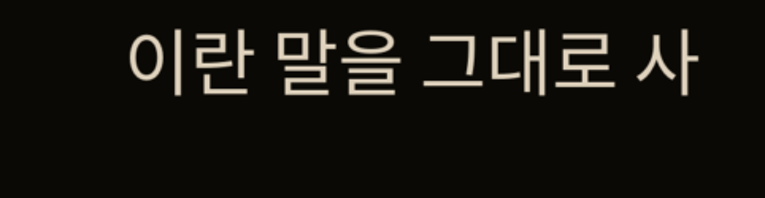이란 말을 그대로 사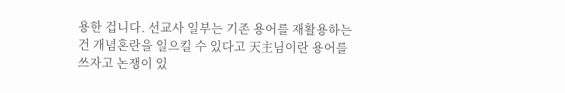용한 겁니다. 선교사 일부는 기존 용어를 재활용하는 건 개념혼란을 일으킬 수 있다고 天主님이란 용어를 쓰자고 논쟁이 있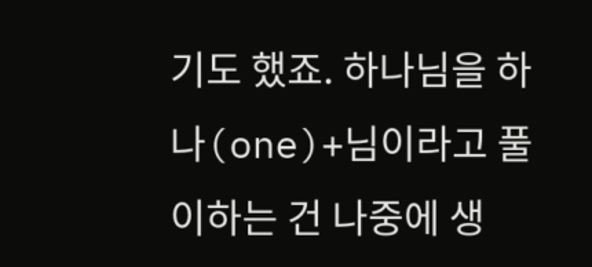기도 했죠. 하나님을 하나(one)+님이라고 풀이하는 건 나중에 생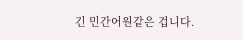긴 민간어원같은 겁니다.